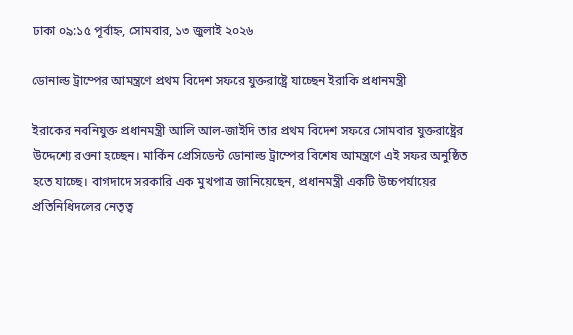ঢাকা ০৯:১৫ পূর্বাহ্ন, সোমবার, ১৩ জুলাই ২০২৬

ডোনাল্ড ট্রাম্পের আমন্ত্রণে প্রথম বিদেশ সফরে যুক্তরাষ্ট্রে যাচ্ছেন ইরাকি প্রধানমন্ত্রী

ইরাকের নবনিযুক্ত প্রধানমন্ত্রী আলি আল-জাইদি তার প্রথম বিদেশ সফরে সোমবার যুক্তরাষ্ট্রের উদ্দেশ্যে রওনা হচ্ছেন। মার্কিন প্রেসিডেন্ট ডোনাল্ড ট্রাম্পের বিশেষ আমন্ত্রণে এই সফর অনুষ্ঠিত হতে যাচ্ছে। বাগদাদে সরকারি এক মুখপাত্র জানিয়েছেন, প্রধানমন্ত্রী একটি উচ্চপর্যায়ের প্রতিনিধিদলের নেতৃত্ব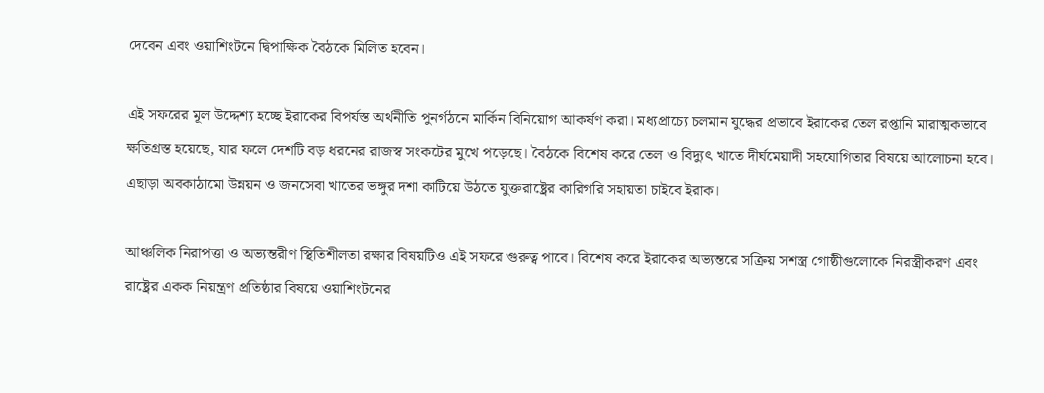দেবেন এবং ওয়াশিংটনে দ্বিপাক্ষিক বৈঠকে মিলিত হবেন।

এই সফরের মূল উদ্দেশ্য হচ্ছে ইরাকের বিপর্যস্ত অর্থনীতি পুনর্গঠনে মার্কিন বিনিয়োগ আকর্ষণ করা। মধ্যপ্রাচ্যে চলমান যুদ্ধের প্রভাবে ইরাকের তেল রপ্তানি মারাত্মকভাবে ক্ষতিগ্রস্ত হয়েছে, যার ফলে দেশটি বড় ধরনের রাজস্ব সংকটের মুখে পড়েছে। বৈঠকে বিশেষ করে তেল ও বিদ্যুৎ খাতে দীর্ঘমেয়াদী সহযোগিতার বিষয়ে আলোচনা হবে। এছাড়া অবকাঠামো উন্নয়ন ও জনসেবা খাতের ভঙ্গুর দশা কাটিয়ে উঠতে যুক্তরাষ্ট্রের কারিগরি সহায়তা চাইবে ইরাক।

আঞ্চলিক নিরাপত্তা ও অভ্যন্তরীণ স্থিতিশীলতা রক্ষার বিষয়টিও এই সফরে গুরুত্ব পাবে। বিশেষ করে ইরাকের অভ্যন্তরে সক্রিয় সশস্ত্র গোষ্ঠীগুলোকে নিরস্ত্রীকরণ এবং রাষ্ট্রের একক নিয়ন্ত্রণ প্রতিষ্ঠার বিষয়ে ওয়াশিংটনের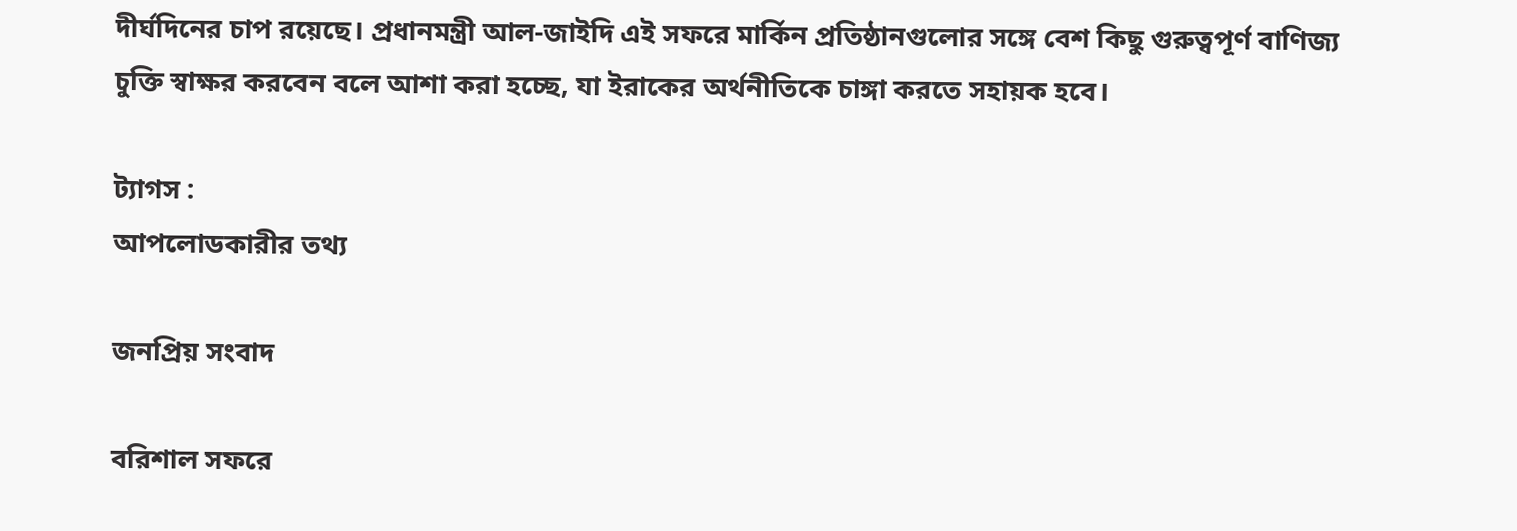দীর্ঘদিনের চাপ রয়েছে। প্রধানমন্ত্রী আল-জাইদি এই সফরে মার্কিন প্রতিষ্ঠানগুলোর সঙ্গে বেশ কিছু গুরুত্বপূর্ণ বাণিজ্য চুক্তি স্বাক্ষর করবেন বলে আশা করা হচ্ছে, যা ইরাকের অর্থনীতিকে চাঙ্গা করতে সহায়ক হবে।

ট্যাগস :
আপলোডকারীর তথ্য

জনপ্রিয় সংবাদ

বরিশাল সফরে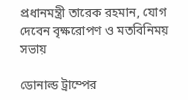প্রধানমন্ত্রী তারেক রহমান, যোগ দেবেন বৃক্ষরোপণ ও মতবিনিময় সভায়

ডোনাল্ড ট্রাম্পের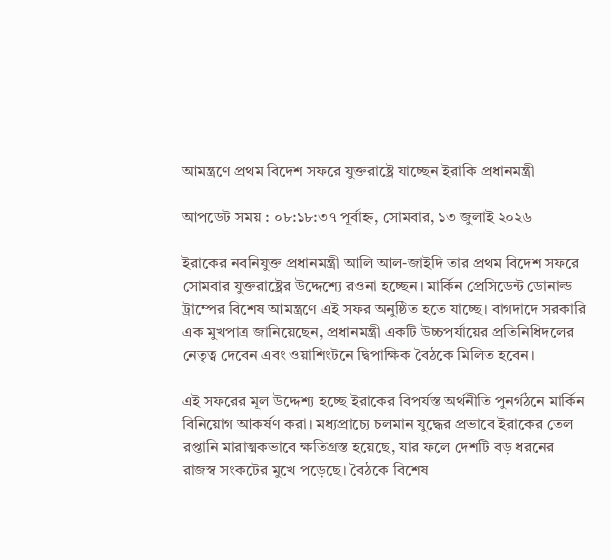আমন্ত্রণে প্রথম বিদেশ সফরে যুক্তরাষ্ট্রে যাচ্ছেন ইরাকি প্রধানমন্ত্রী

আপডেট সময় : ০৮:১৮:৩৭ পূর্বাহ্ন, সোমবার, ১৩ জুলাই ২০২৬

ইরাকের নবনিযুক্ত প্রধানমন্ত্রী আলি আল-জাইদি তার প্রথম বিদেশ সফরে সোমবার যুক্তরাষ্ট্রের উদ্দেশ্যে রওনা হচ্ছেন। মার্কিন প্রেসিডেন্ট ডোনাল্ড ট্রাম্পের বিশেষ আমন্ত্রণে এই সফর অনুষ্ঠিত হতে যাচ্ছে। বাগদাদে সরকারি এক মুখপাত্র জানিয়েছেন, প্রধানমন্ত্রী একটি উচ্চপর্যায়ের প্রতিনিধিদলের নেতৃত্ব দেবেন এবং ওয়াশিংটনে দ্বিপাক্ষিক বৈঠকে মিলিত হবেন।

এই সফরের মূল উদ্দেশ্য হচ্ছে ইরাকের বিপর্যস্ত অর্থনীতি পুনর্গঠনে মার্কিন বিনিয়োগ আকর্ষণ করা। মধ্যপ্রাচ্যে চলমান যুদ্ধের প্রভাবে ইরাকের তেল রপ্তানি মারাত্মকভাবে ক্ষতিগ্রস্ত হয়েছে, যার ফলে দেশটি বড় ধরনের রাজস্ব সংকটের মুখে পড়েছে। বৈঠকে বিশেষ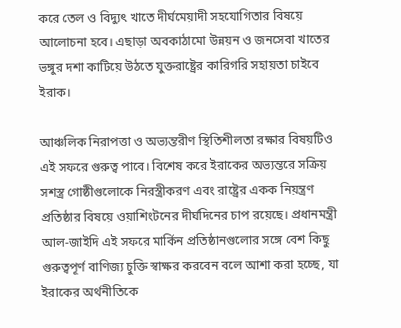করে তেল ও বিদ্যুৎ খাতে দীর্ঘমেয়াদী সহযোগিতার বিষয়ে আলোচনা হবে। এছাড়া অবকাঠামো উন্নয়ন ও জনসেবা খাতের ভঙ্গুর দশা কাটিয়ে উঠতে যুক্তরাষ্ট্রের কারিগরি সহায়তা চাইবে ইরাক।

আঞ্চলিক নিরাপত্তা ও অভ্যন্তরীণ স্থিতিশীলতা রক্ষার বিষয়টিও এই সফরে গুরুত্ব পাবে। বিশেষ করে ইরাকের অভ্যন্তরে সক্রিয় সশস্ত্র গোষ্ঠীগুলোকে নিরস্ত্রীকরণ এবং রাষ্ট্রের একক নিয়ন্ত্রণ প্রতিষ্ঠার বিষয়ে ওয়াশিংটনের দীর্ঘদিনের চাপ রয়েছে। প্রধানমন্ত্রী আল-জাইদি এই সফরে মার্কিন প্রতিষ্ঠানগুলোর সঙ্গে বেশ কিছু গুরুত্বপূর্ণ বাণিজ্য চুক্তি স্বাক্ষর করবেন বলে আশা করা হচ্ছে, যা ইরাকের অর্থনীতিকে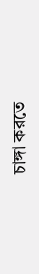চাঙ্গা করতে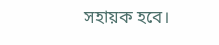সহায়ক হবে।